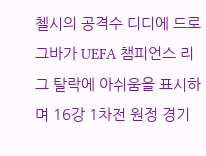첼시의 공격수 디디에 드로그바가 UEFA 챔피언스 리그 탈락에 아쉬움을 표시하며 16강 1차전 원정 경기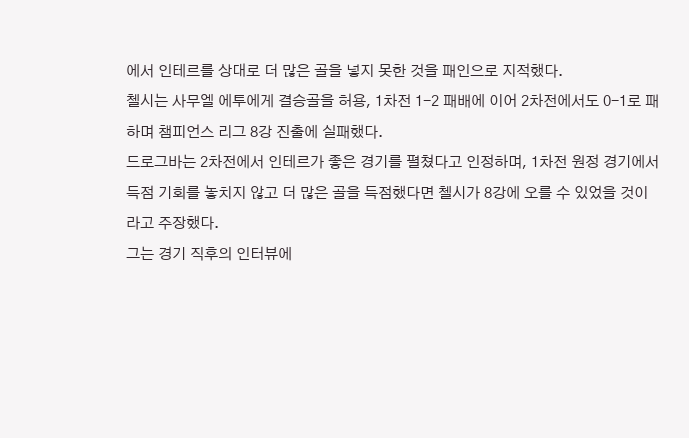에서 인테르를 상대로 더 많은 골을 넣지 못한 것을 패인으로 지적했다.
첼시는 사무엘 에투에게 결승골을 허용, 1차전 1-2 패배에 이어 2차전에서도 0-1로 패하며 챔피언스 리그 8강 진출에 실패했다.
드로그바는 2차전에서 인테르가 좋은 경기를 펼쳤다고 인정하며, 1차전 원정 경기에서 득점 기회를 놓치지 않고 더 많은 골을 득점했다면 첼시가 8강에 오를 수 있었을 것이라고 주장했다.
그는 경기 직후의 인터뷰에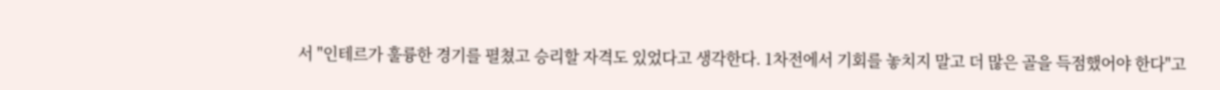서 "인테르가 훌륭한 경기를 펼쳤고 승리할 자격도 있었다고 생각한다. 1차전에서 기회를 놓치지 말고 더 많은 골을 득점했어야 한다"고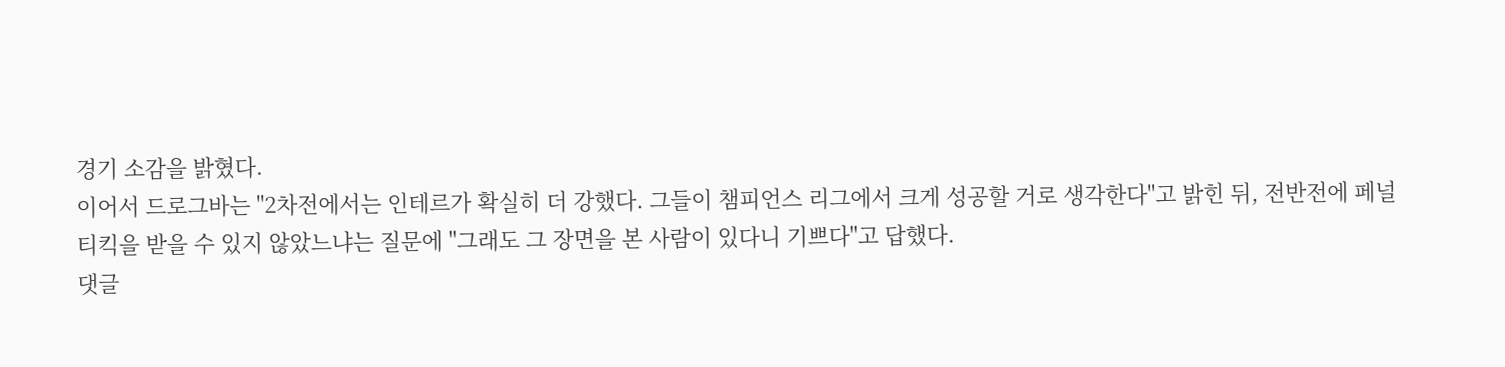경기 소감을 밝혔다.
이어서 드로그바는 "2차전에서는 인테르가 확실히 더 강했다. 그들이 챔피언스 리그에서 크게 성공할 거로 생각한다"고 밝힌 뒤, 전반전에 페널티킥을 받을 수 있지 않았느냐는 질문에 "그래도 그 장면을 본 사람이 있다니 기쁘다"고 답했다.
댓글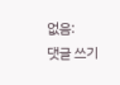없음:
댓글 쓰기